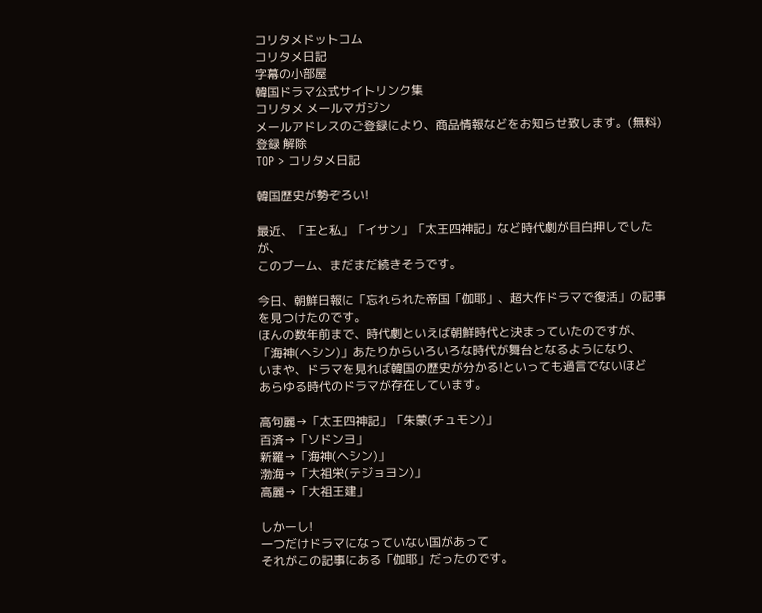コリタメドットコム
コリタメ日記
字幕の小部屋
韓国ドラマ公式サイトリンク集
コリタメ メールマガジン
メールアドレスのご登録により、商品情報などをお知らせ致します。(無料)
登録 解除
TOP > コリタメ日記

韓国歴史が勢ぞろい!

最近、「王と私」「イサン」「太王四神記」など時代劇が目白押しでしたが、
このブーム、まだまだ続きそうです。

今日、朝鮮日報に「忘れられた帝国「伽耶」、超大作ドラマで復活」の記事を見つけたのです。
ほんの数年前まで、時代劇といえば朝鮮時代と決まっていたのですが、
「海神(ヘシン)」あたりからいろいろな時代が舞台となるようになり、
いまや、ドラマを見れば韓国の歴史が分かる!といっても過言でないほど
あらゆる時代のドラマが存在しています。

高句麗→「太王四神記」「朱蒙(チュモン)」
百済→「ソドンヨ」
新羅→「海神(ヘシン)」
渤海→「大祖栄(テジョヨン)」
高麗→「大祖王建」

しかーし!
一つだけドラマになっていない国があって
それがこの記事にある「伽耶」だったのです。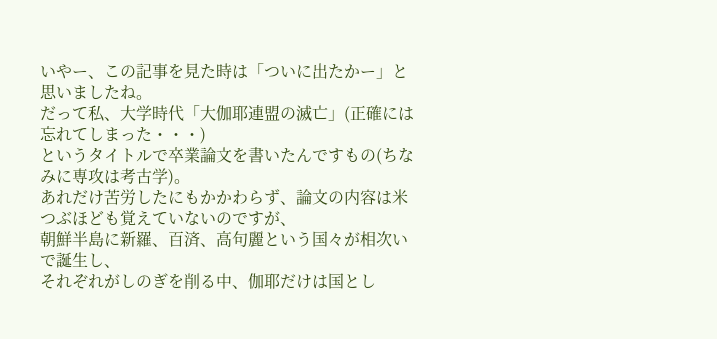いやー、この記事を見た時は「ついに出たかー」と思いましたね。
だって私、大学時代「大伽耶連盟の滅亡」(正確には忘れてしまった・・・)
というタイトルで卒業論文を書いたんですもの(ちなみに専攻は考古学)。
あれだけ苦労したにもかかわらず、論文の内容は米つぶほども覚えていないのですが、
朝鮮半島に新羅、百済、高句麗という国々が相次いで誕生し、
それぞれがしのぎを削る中、伽耶だけは国とし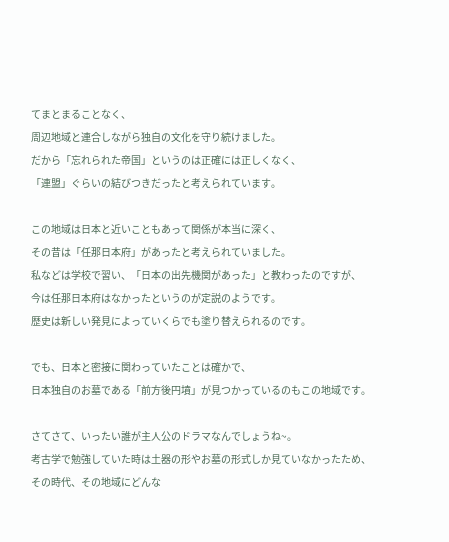てまとまることなく、
周辺地域と連合しながら独自の文化を守り続けました。
だから「忘れられた帝国」というのは正確には正しくなく、
「連盟」ぐらいの結びつきだったと考えられています。

この地域は日本と近いこともあって関係が本当に深く、
その昔は「任那日本府」があったと考えられていました。
私などは学校で習い、「日本の出先機関があった」と教わったのですが、
今は任那日本府はなかったというのが定説のようです。
歴史は新しい発見によっていくらでも塗り替えられるのです。

でも、日本と密接に関わっていたことは確かで、
日本独自のお墓である「前方後円墳」が見つかっているのもこの地域です。

さてさて、いったい誰が主人公のドラマなんでしょうね~。
考古学で勉強していた時は土器の形やお墓の形式しか見ていなかったため、
その時代、その地域にどんな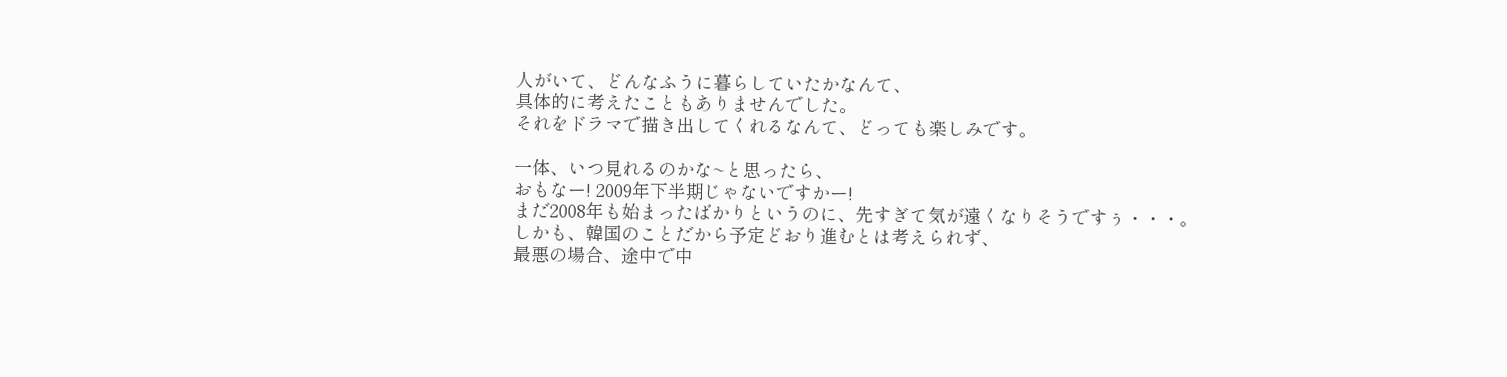人がいて、どんなふうに暮らしていたかなんて、
具体的に考えたこともありませんでした。
それをドラマで描き出してくれるなんて、どっても楽しみです。

一体、いつ見れるのかな~と思ったら、
おもなー! 2009年下半期じゃないですかー!
まだ2008年も始まったばかりというのに、先すぎて気が遠くなりそうですぅ・・・。
しかも、韓国のことだから予定どおり進むとは考えられず、
最悪の場合、途中で中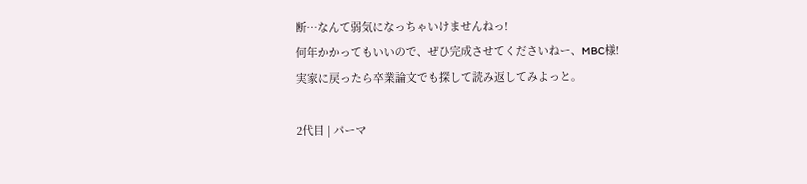断…なんて弱気になっちゃいけませんねっ!
何年かかってもいいので、ぜひ完成させてくださいねー、MBC様!
実家に戻ったら卒業論文でも探して読み返してみよっと。

2代目 | パーマ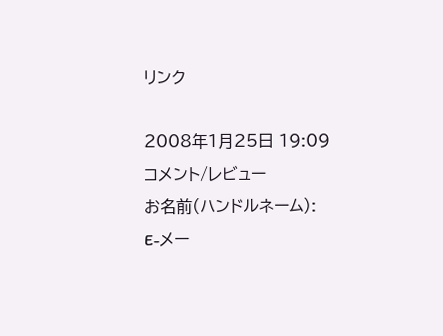リンク

2008年1月25日 19:09
コメント/レビュー
お名前(ハンドルネーム):
E-メー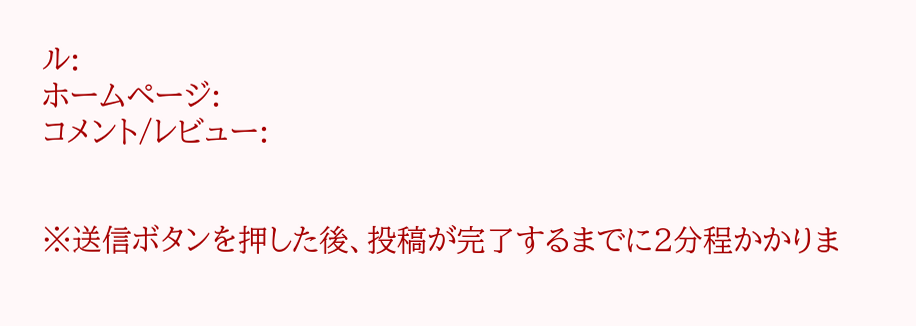ル:
ホームページ:
コメント/レビュー:


※送信ボタンを押した後、投稿が完了するまでに2分程かかりま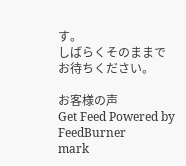す。
しばらくそのままでお待ちください。

お客様の声
Get Feed Powered by FeedBurner
mark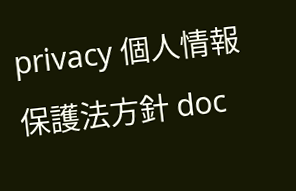privacy 個人情報保護法方針 doc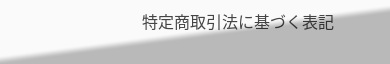特定商取引法に基づく表記